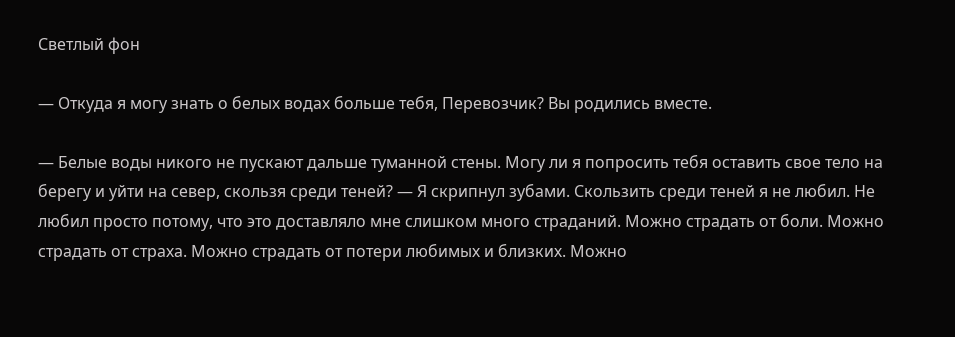Светлый фон

— Откуда я могу знать о белых водах больше тебя, Перевозчик? Вы родились вместе.

— Белые воды никого не пускают дальше туманной стены. Могу ли я попросить тебя оставить свое тело на берегу и уйти на север, скользя среди теней? — Я скрипнул зубами. Скользить среди теней я не любил. Не любил просто потому, что это доставляло мне слишком много страданий. Можно страдать от боли. Можно страдать от страха. Можно страдать от потери любимых и близких. Можно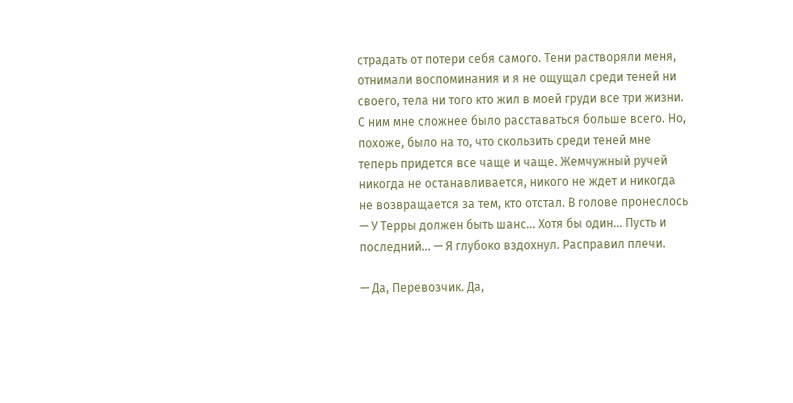страдать от потери себя самого. Тени растворяли меня, отнимали воспоминания и я не ощущал среди теней ни своего, тела ни того кто жил в моей груди все три жизни. С ним мне сложнее было расставаться больше всего. Но, похоже, было на то, что скользить среди теней мне теперь придется все чаще и чаще. Жемчужный ручей никогда не останавливается, никого не ждет и никогда не возвращается за тем, кто отстал. В голове пронеслось — У Терры должен быть шанс… Хотя бы один… Пусть и последний… — Я глубоко вздохнул. Расправил плечи.

— Да, Перевозчик. Да,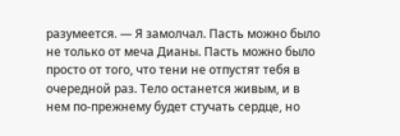разумеется. — Я замолчал. Пасть можно было не только от меча Дианы. Пасть можно было просто от того, что тени не отпустят тебя в очередной раз. Тело останется живым, и в нем по-прежнему будет стучать сердце, но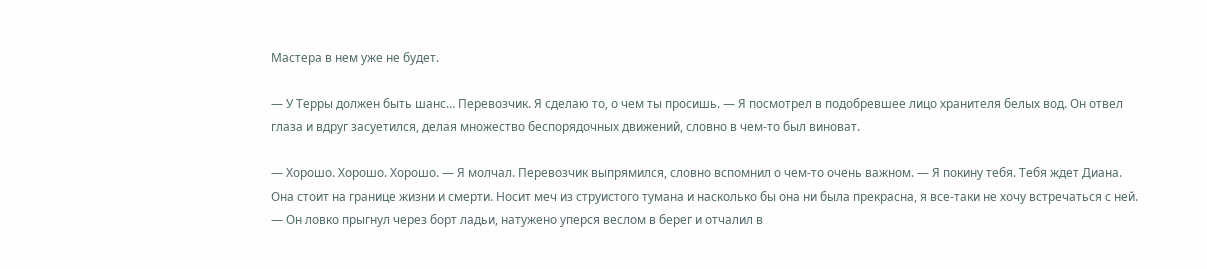Мастера в нем уже не будет.

— У Терры должен быть шанс… Перевозчик. Я сделаю то, о чем ты просишь. — Я посмотрел в подобревшее лицо хранителя белых вод. Он отвел глаза и вдруг засуетился, делая множество беспорядочных движений, словно в чем-то был виноват.

— Хорошо. Хорошо. Хорошо. — Я молчал. Перевозчик выпрямился, словно вспомнил о чем-то очень важном. — Я покину тебя. Тебя ждет Диана. Она стоит на границе жизни и смерти. Носит меч из струистого тумана и насколько бы она ни была прекрасна, я все-таки не хочу встречаться с ней. — Он ловко прыгнул через борт ладьи, натужено уперся веслом в берег и отчалил в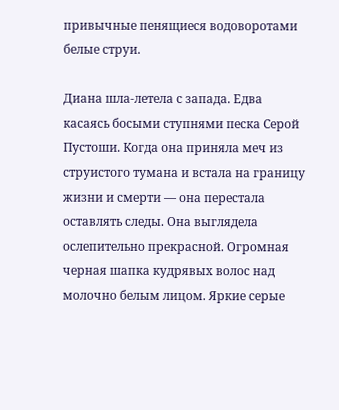привычные пенящиеся водоворотами белые струи.

Диана шла-летела с запада. Едва касаясь босыми ступнями песка Серой Пустоши. Когда она приняла меч из струистого тумана и встала на границу жизни и смерти — она перестала оставлять следы. Она выглядела ослепительно прекрасной. Огромная черная шапка кудрявых волос над молочно белым лицом. Яркие серые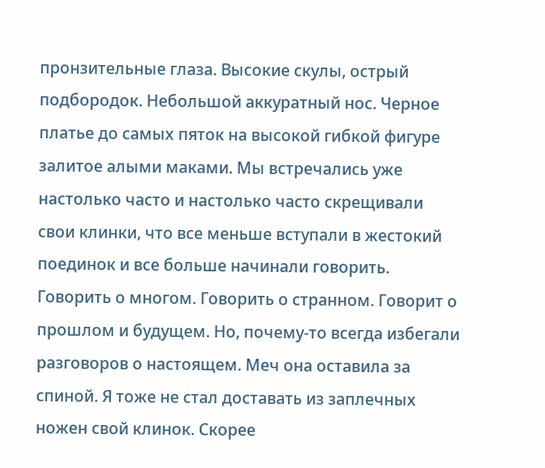пронзительные глаза. Высокие скулы, острый подбородок. Небольшой аккуратный нос. Черное платье до самых пяток на высокой гибкой фигуре залитое алыми маками. Мы встречались уже настолько часто и настолько часто скрещивали свои клинки, что все меньше вступали в жестокий поединок и все больше начинали говорить. Говорить о многом. Говорить о странном. Говорит о прошлом и будущем. Но, почему-то всегда избегали разговоров о настоящем. Меч она оставила за спиной. Я тоже не стал доставать из заплечных ножен свой клинок. Скорее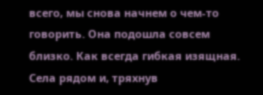всего, мы снова начнем о чем-то говорить. Она подошла совсем близко. Как всегда гибкая изящная. Села рядом и, тряхнув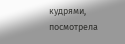кудрями, посмотрела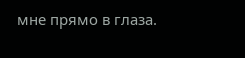мне прямо в глаза.